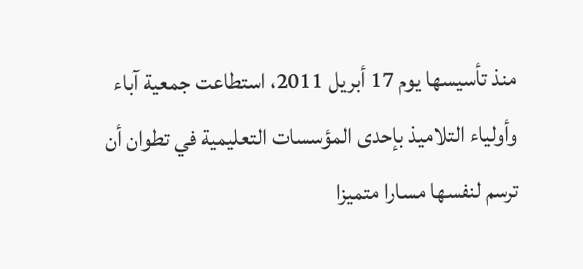منذ تأسيسها يوم 17 أبريل 2011، استطاعت جمعية آباء وأولياء التلاميذ بإحدى المؤسسات التعليمية في تطوان أن ترسم لنفسها مسارا متميزا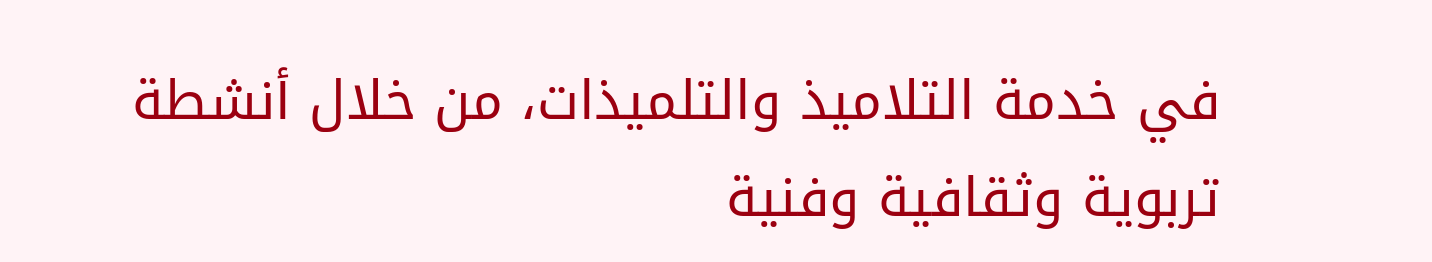في خدمة التلاميذ والتلميذات، من خلال أنشطة تربوية وثقافية وفنية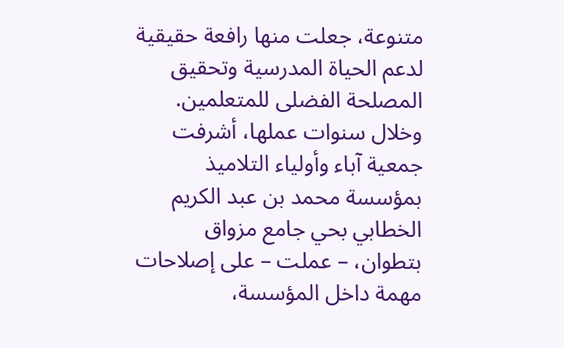متنوعة، جعلت منها رافعة حقيقية لدعم الحياة المدرسية وتحقيق المصلحة الفضلى للمتعلمين.
وخلال سنوات عملها، أشرفت جمعية آباء وأولياء التلاميذ بمؤسسة محمد بن عبد الكريم الخطابي بحي جامع مزواق بتطوان، – عملت – على إصلاحات مهمة داخل المؤسسة،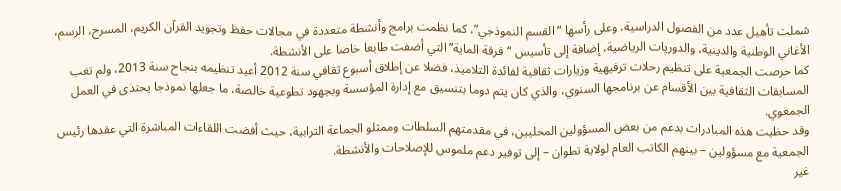شملت تأهيل عدد من الفصول الدراسية، وعلى رأسها “القسم النموذجي”، كما نظمت برامج وأنشطة متعددة في مجالات حفظ وتجويد القرآن الكريم، المسرح، الرسم، الأغاني الوطنية والدينية، والدوريات الرياضية، إضافة إلى تأسيس “فرقة الماية” التي أضفت طابعا خاصا على الأنشطة.
كما حرصت الجمعية على تنظيم رحلات ترفيهية وزيارات ثقافية لفائدة التلاميذ، فضلا عن إطلاق أسبوع ثقافي سنة 2012 أعيد تنظيمه بنجاح سنة 2013، ولم تغب المسابقات الثقافية بين الأقسام عن برنامجها السنوي، والذي كان يتم دوما بتنسيق مع إدارة المؤسسة وبجهود تطوعية خالصة، ما جعلها نموذجا يحتذى في العمل الجمعوي.
وقد حظيت هذه المبادرات بدعم من بعض المسؤولين المحليين، في مقدمتهم السلطات وممثلو الجماعة الترابية، حيث أفضت اللقاءات المباشرة التي عقدها رئيس الجمعية مع مسؤولين – بينهم الكاتب العام لولاية تطوان – إلى توفير دعم ملموس للإصلاحات والأنشطة.
غير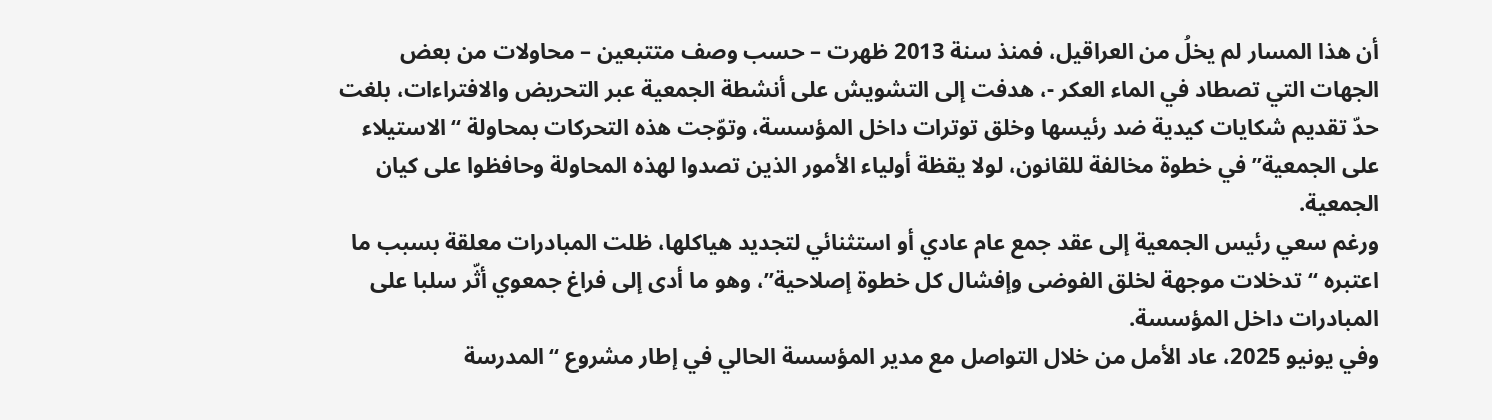أن هذا المسار لم يخلُ من العراقيل، فمنذ سنة 2013 ظهرت – حسب وصف متتبعين – محاولات من بعض الجهات التي تصطاد في الماء العكر -، هدفت إلى التشويش على أنشطة الجمعية عبر التحريض والافتراءات، بلغت حدّ تقديم شكايات كيدية ضد رئيسها وخلق توترات داخل المؤسسة، وتوّجت هذه التحركات بمحاولة “الاستيلاء على الجمعية” في خطوة مخالفة للقانون، لولا يقظة أولياء الأمور الذين تصدوا لهذه المحاولة وحافظوا على كيان الجمعية.
ورغم سعي رئيس الجمعية إلى عقد جمع عام عادي أو استثنائي لتجديد هياكلها، ظلت المبادرات معلقة بسبب ما اعتبره “تدخلات موجهة لخلق الفوضى وإفشال كل خطوة إصلاحية”، وهو ما أدى إلى فراغ جمعوي أثّر سلبا على المبادرات داخل المؤسسة.
وفي يونيو 2025، عاد الأمل من خلال التواصل مع مدير المؤسسة الحالي في إطار مشروع “المدرسة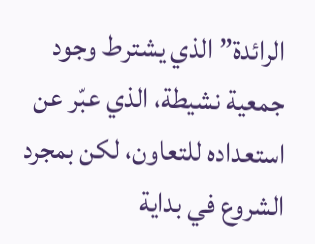الرائدة” الذي يشترط وجود جمعية نشيطة، الذي عبّر عن استعداده للتعاون، لكن بمجرد الشروع في بداية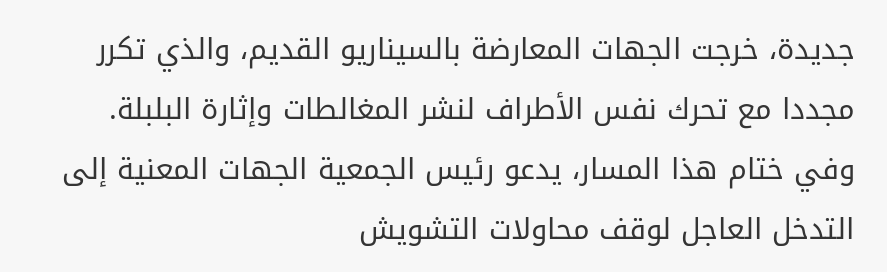جديدة، خرجت الجهات المعارضة بالسيناريو القديم، والذي تكرر مجددا مع تحرك نفس الأطراف لنشر المغالطات وإثارة البلبلة.
وفي ختام هذا المسار، يدعو رئيس الجمعية الجهات المعنية إلى التدخل العاجل لوقف محاولات التشويش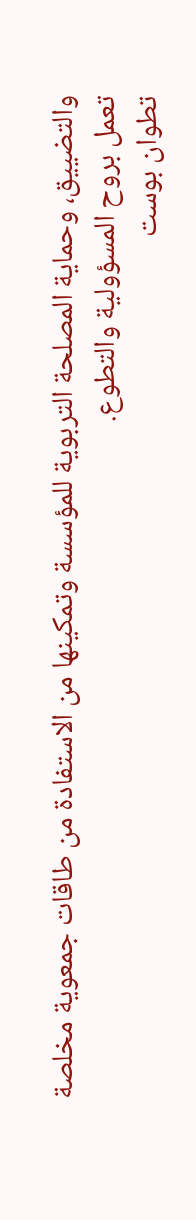والتضييق، وحماية المصلحة التربوية للمؤسسة وتمكينها من الاستفادة من طاقات جمعوية مخلصة تعمل بروح المسؤولية والتطوع.
تطوان بوست